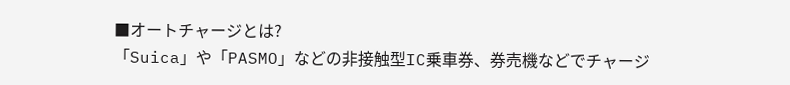■オートチャージとは?
「Suica」や「PASMO」などの非接触型IC乗車券、券売機などでチャージ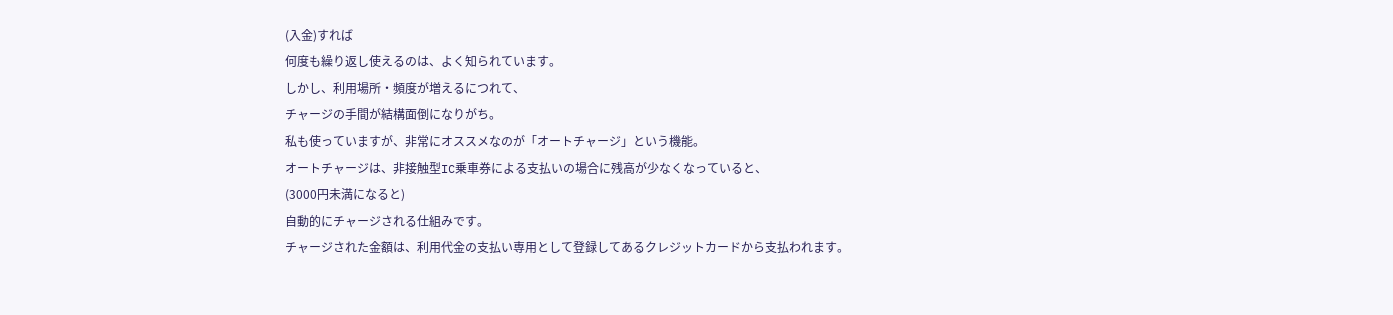(入金)すれば
何度も繰り返し使えるのは、よく知られています。
しかし、利用場所・頻度が増えるにつれて、
チャージの手間が結構面倒になりがち。
私も使っていますが、非常にオススメなのが「オートチャージ」という機能。
オートチャージは、非接触型IC乗車券による支払いの場合に残高が少なくなっていると、
(3000円未満になると)
自動的にチャージされる仕組みです。
チャージされた金額は、利用代金の支払い専用として登録してあるクレジットカードから支払われます。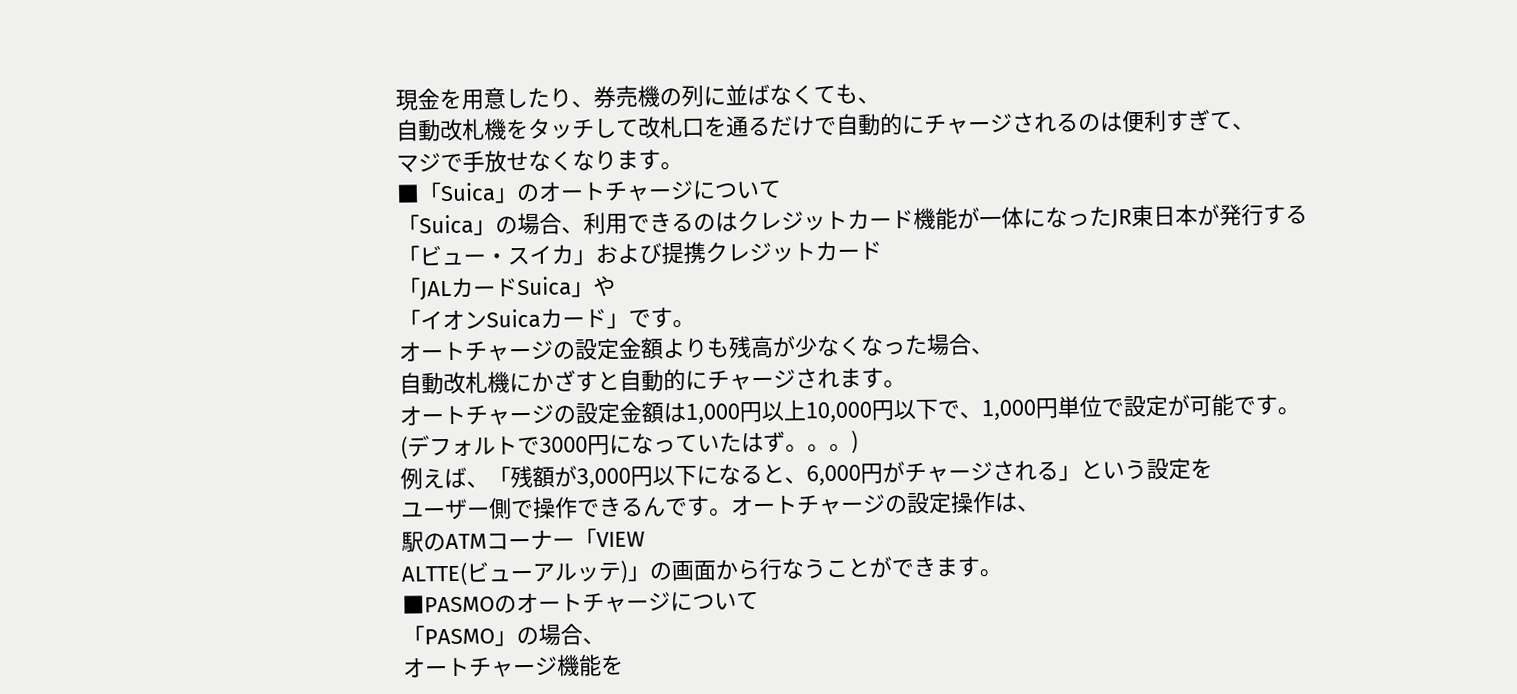現金を用意したり、券売機の列に並ばなくても、
自動改札機をタッチして改札口を通るだけで自動的にチャージされるのは便利すぎて、
マジで手放せなくなります。
■「Suica」のオートチャージについて
「Suica」の場合、利用できるのはクレジットカード機能が一体になったJR東日本が発行する
「ビュー・スイカ」および提携クレジットカード
「JALカードSuica」や
「イオンSuicaカード」です。
オートチャージの設定金額よりも残高が少なくなった場合、
自動改札機にかざすと自動的にチャージされます。
オートチャージの設定金額は1,000円以上10,000円以下で、1,000円単位で設定が可能です。
(デフォルトで3000円になっていたはず。。。)
例えば、「残額が3,000円以下になると、6,000円がチャージされる」という設定を
ユーザー側で操作できるんです。オートチャージの設定操作は、
駅のATMコーナー「VIEW
ALTTE(ビューアルッテ)」の画面から行なうことができます。
■PASMOのオートチャージについて
「PASMO」の場合、
オートチャージ機能を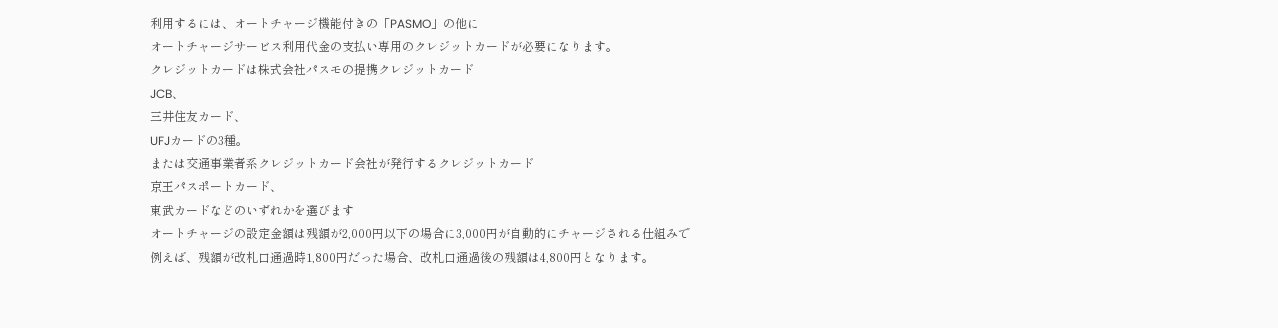利用するには、オートチャージ機能付きの「PASMO」の他に
オートチャージサービス利用代金の支払い専用のクレジットカードが必要になります。
クレジットカードは株式会社パスモの提携クレジットカード
JCB、
三井住友カード、
UFJカードの3種。
または交通事業者系クレジットカード会社が発行するクレジットカード
京王パスポートカード、
東武カードなどのいずれかを選びます
オートチャージの設定金額は残額が2,000円以下の場合に3,000円が自動的にチャージされる仕組みで
例えば、残額が改札口通過時1,800円だった場合、改札口通過後の残額は4,800円となります。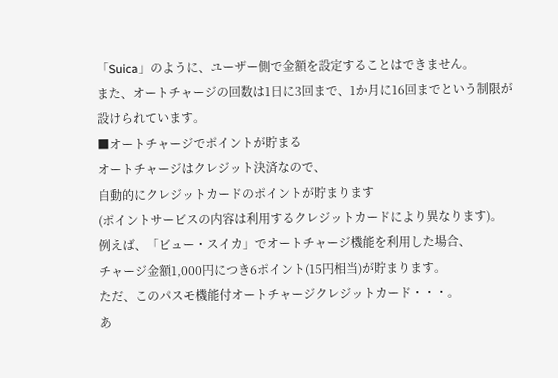「Suica」のように、ユーザー側で金額を設定することはできません。
また、オートチャージの回数は1日に3回まで、1か月に16回までという制限が設けられています。
■オートチャージでポイントが貯まる
オートチャージはクレジット決済なので、
自動的にクレジットカードのポイントが貯まります
(ポイントサービスの内容は利用するクレジットカードにより異なります)。
例えば、「ビュー・スイカ」でオートチャージ機能を利用した場合、
チャージ金額1,000円につき6ポイント(15円相当)が貯まります。
ただ、このパスモ機能付オートチャージクレジットカード・・・。
あ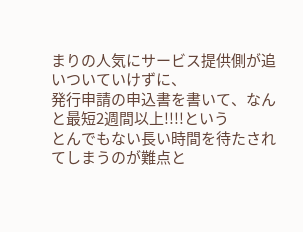まりの人気にサービス提供側が追いついていけずに、
発行申請の申込書を書いて、なんと最短2週間以上!!!!という
とんでもない長い時間を待たされてしまうのが難点と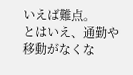いえば難点。
とはいえ、通勤や移動がなくな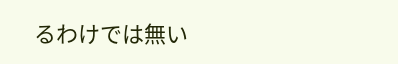るわけでは無い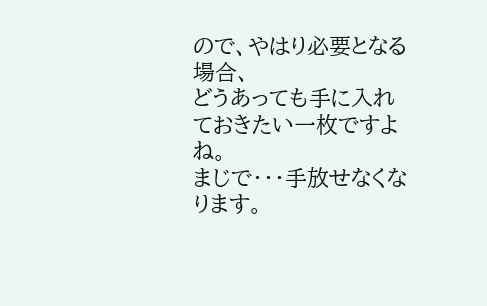ので、やはり必要となる場合、
どうあっても手に入れておきたい一枚ですよね。
まじで・・・手放せなくなります。